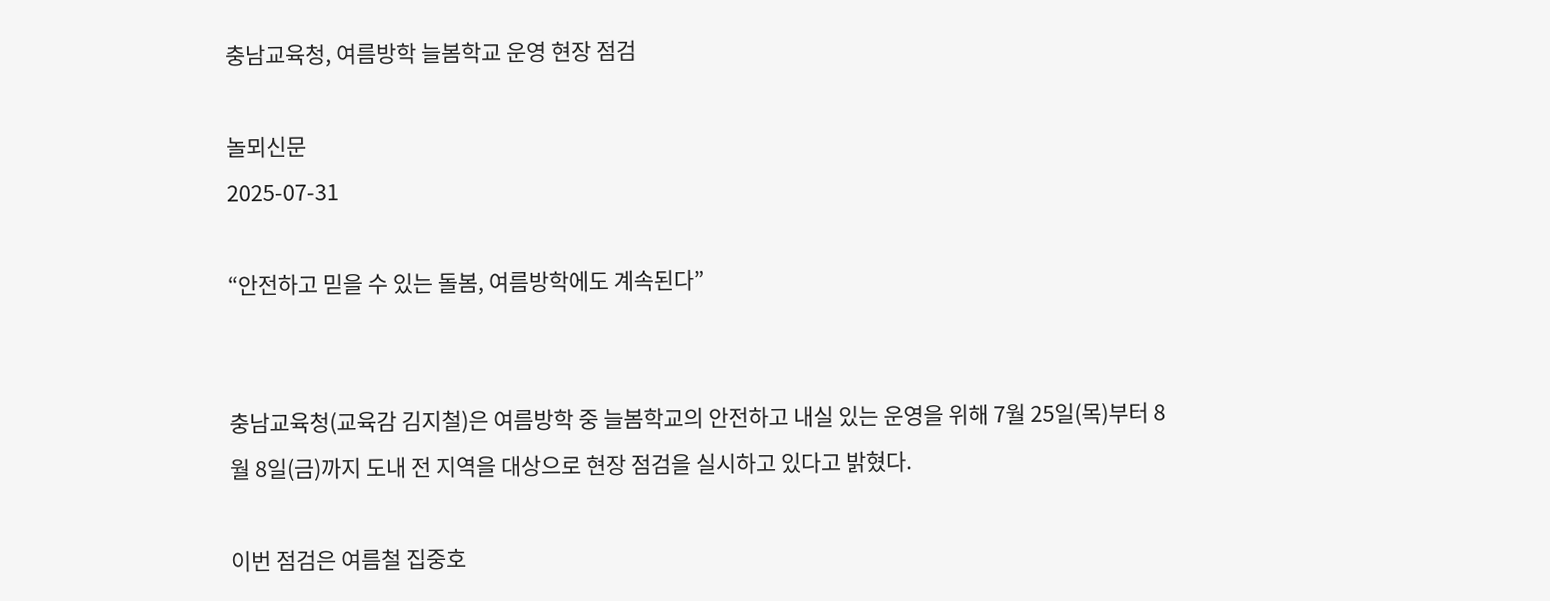충남교육청, 여름방학 늘봄학교 운영 현장 점검

놀뫼신문
2025-07-31

“안전하고 믿을 수 있는 돌봄, 여름방학에도 계속된다”


충남교육청(교육감 김지철)은 여름방학 중 늘봄학교의 안전하고 내실 있는 운영을 위해 7월 25일(목)부터 8월 8일(금)까지 도내 전 지역을 대상으로 현장 점검을 실시하고 있다고 밝혔다.

이번 점검은 여름철 집중호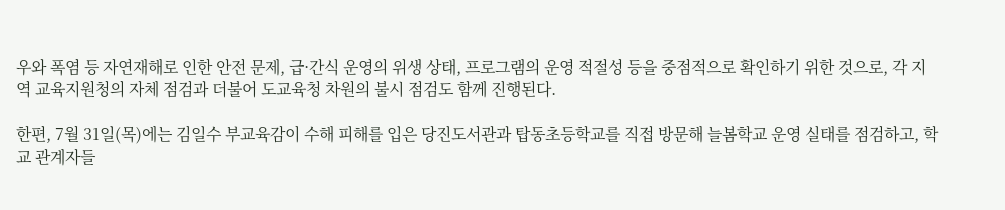우와 폭염 등 자연재해로 인한 안전 문제, 급·간식 운영의 위생 상태, 프로그램의 운영 적절성 등을 중점적으로 확인하기 위한 것으로, 각 지역 교육지원청의 자체 점검과 더불어 도교육청 차원의 불시 점검도 함께 진행된다.

한편, 7월 31일(목)에는 김일수 부교육감이 수해 피해를 입은 당진도서관과 탑동초등학교를 직접 방문해 늘봄학교 운영 실태를 점검하고, 학교 관계자들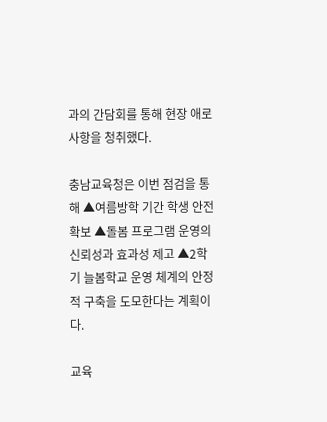과의 간담회를 통해 현장 애로사항을 청취했다.

충남교육청은 이번 점검을 통해 ▲여름방학 기간 학생 안전 확보 ▲돌봄 프로그램 운영의 신뢰성과 효과성 제고 ▲2학기 늘봄학교 운영 체계의 안정적 구축을 도모한다는 계획이다.

교육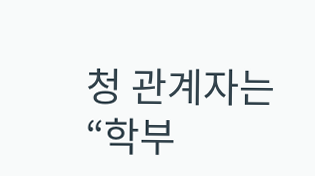청 관계자는 “학부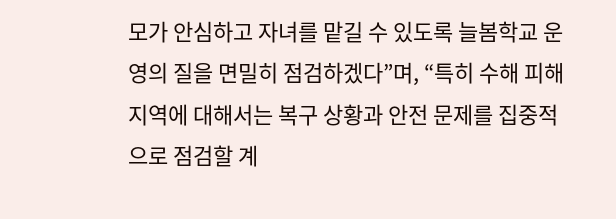모가 안심하고 자녀를 맡길 수 있도록 늘봄학교 운영의 질을 면밀히 점검하겠다”며, “특히 수해 피해 지역에 대해서는 복구 상황과 안전 문제를 집중적으로 점검할 계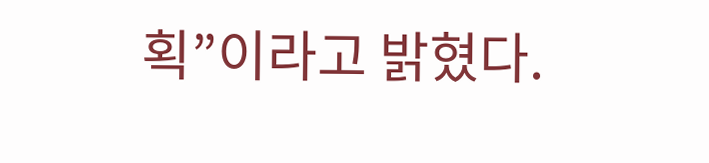획”이라고 밝혔다.